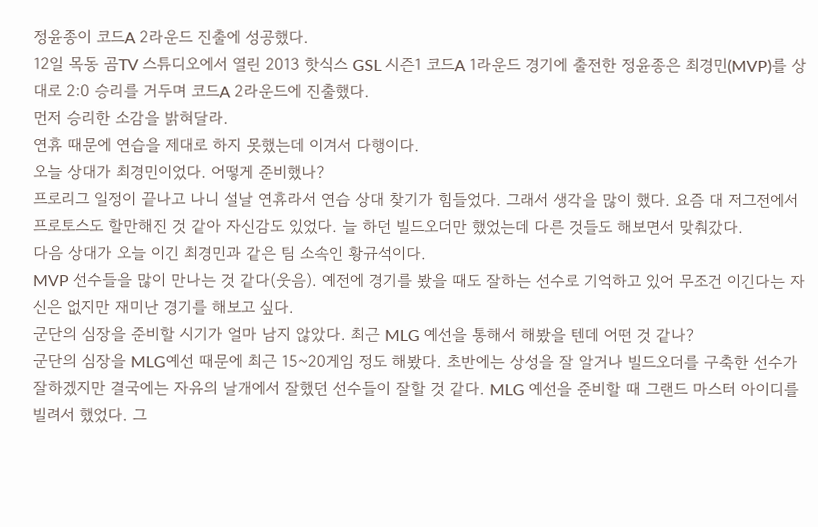정윤종이 코드A 2라운드 진출에 성공했다.
12일 목동 곰TV 스튜디오에서 열린 2013 핫식스 GSL 시즌1 코드A 1라운드 경기에 출전한 정윤종은 최경민(MVP)를 상대로 2:0 승리를 거두며 코드A 2라운드에 진출했다.
먼저 승리한 소감을 밝혀달라.
연휴 때문에 연습을 제대로 하지 못했는데 이겨서 다행이다.
오늘 상대가 최경민이었다. 어떻게 준비했나?
프로리그 일정이 끝나고 나니 설날 연휴라서 연습 상대 찾기가 힘들었다. 그래서 생각을 많이 했다. 요즘 대 저그전에서 프로토스도 할만해진 것 같아 자신감도 있었다. 늘 하던 빌드오더만 했었는데 다른 것들도 해보면서 맞춰갔다.
다음 상대가 오늘 이긴 최경민과 같은 팀 소속인 황규석이다.
MVP 선수들을 많이 만나는 것 같다(웃음). 예전에 경기를 봤을 때도 잘하는 선수로 기억하고 있어 무조건 이긴다는 자신은 없지만 재미난 경기를 해보고 싶다.
군단의 심장을 준비할 시기가 얼마 남지 않았다. 최근 MLG 예선을 통해서 해봤을 텐데 어떤 것 같나?
군단의 심장을 MLG예선 때문에 최근 15~20게임 정도 해봤다. 초반에는 상성을 잘 알거나 빌드오더를 구축한 선수가 잘하겠지만 결국에는 자유의 날개에서 잘했던 선수들이 잘할 것 같다. MLG 예선을 준비할 때 그랜드 마스터 아이디를 빌려서 했었다. 그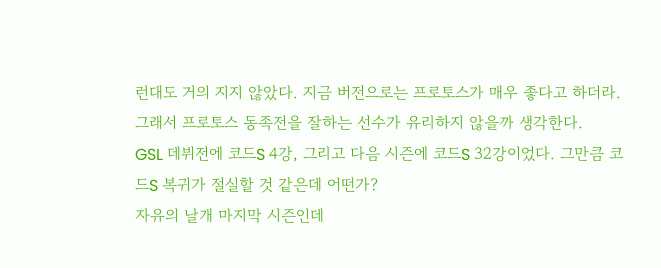런대도 거의 지지 않았다. 지금 버전으로는 프로토스가 매우 좋다고 하더라. 그래서 프로토스 동족전을 잘하는 선수가 유리하지 않을까 생각한다.
GSL 데뷔전에 코드S 4강, 그리고 다음 시즌에 코드S 32강이었다. 그만큼 코드S 복귀가 절실할 것 같은데 어떤가?
자유의 날개 마지막 시즌인데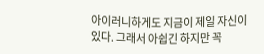아이러니하게도 지금이 제일 자신이 있다. 그래서 아쉽긴 하지만 꼭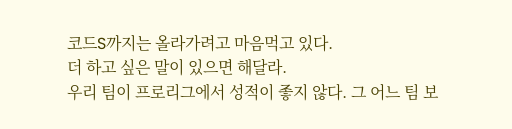코드S까지는 올라가려고 마음먹고 있다.
더 하고 싶은 말이 있으면 해달라.
우리 팀이 프로리그에서 성적이 좋지 않다. 그 어느 팀 보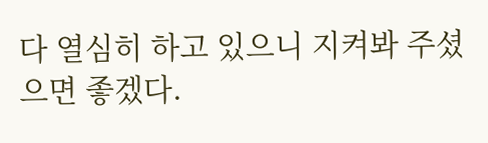다 열심히 하고 있으니 지켜봐 주셨으면 좋겠다.